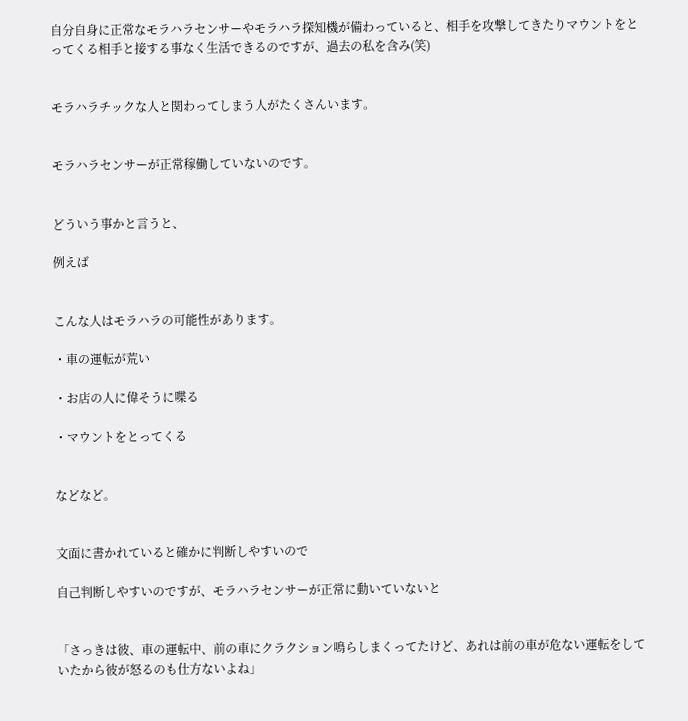自分自身に正常なモラハラセンサーやモラハラ探知機が備わっていると、相手を攻撃してきたりマウントをとってくる相手と接する事なく生活できるのですが、過去の私を含み(笑)


モラハラチックな人と関わってしまう人がたくさんいます。


モラハラセンサーが正常稼働していないのです。


どういう事かと言うと、

例えば


こんな人はモラハラの可能性があります。

・車の運転が荒い

・お店の人に偉そうに喋る

・マウントをとってくる


などなど。


文面に書かれていると確かに判断しやすいので

自己判断しやすいのですが、モラハラセンサーが正常に動いていないと


「さっきは彼、車の運転中、前の車にクラクション鳴らしまくってたけど、あれは前の車が危ない運転をしていたから彼が怒るのも仕方ないよね」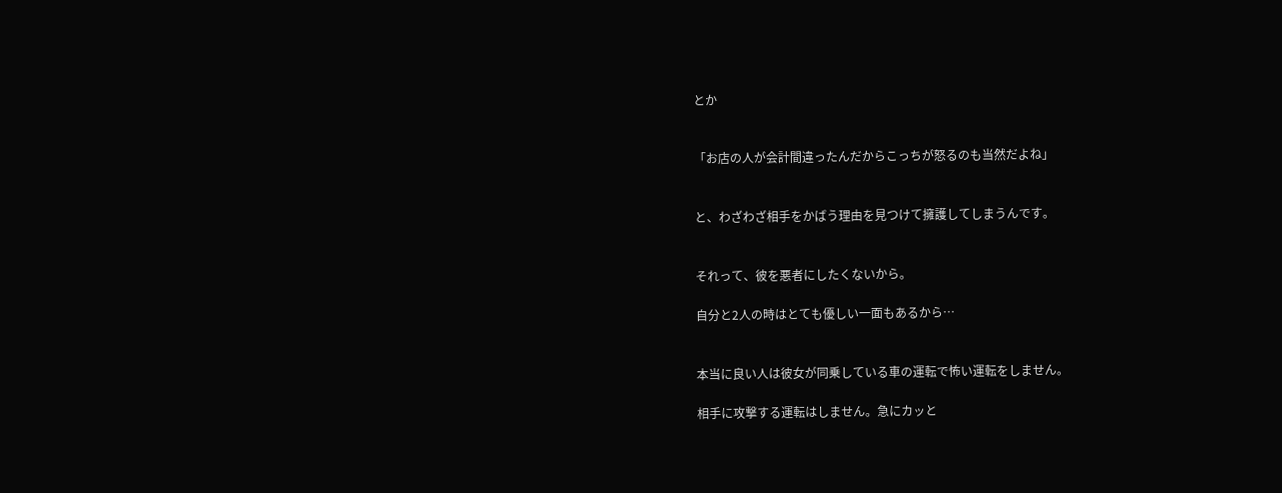とか


「お店の人が会計間違ったんだからこっちが怒るのも当然だよね」


と、わざわざ相手をかばう理由を見つけて擁護してしまうんです。


それって、彼を悪者にしたくないから。

自分と2人の時はとても優しい一面もあるから…


本当に良い人は彼女が同乗している車の運転で怖い運転をしません。

相手に攻撃する運転はしません。急にカッと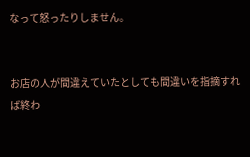なって怒ったりしません。


お店の人が間違えていたとしても間違いを指摘すれば終わ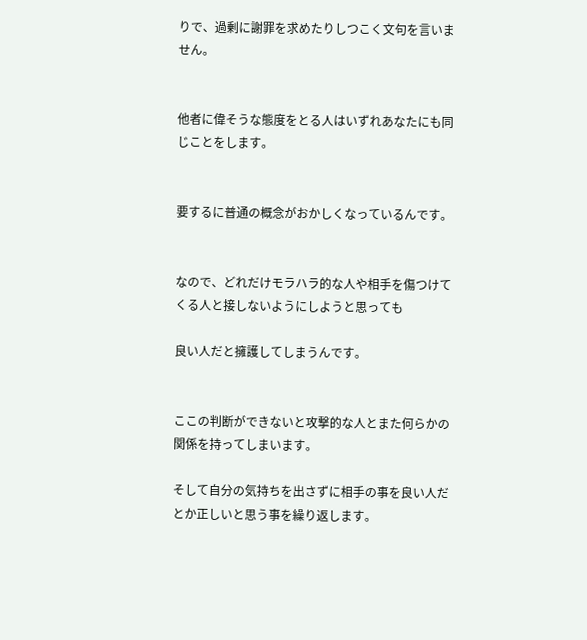りで、過剰に謝罪を求めたりしつこく文句を言いません。


他者に偉そうな態度をとる人はいずれあなたにも同じことをします。


要するに普通の概念がおかしくなっているんです。


なので、どれだけモラハラ的な人や相手を傷つけてくる人と接しないようにしようと思っても

良い人だと擁護してしまうんです。


ここの判断ができないと攻撃的な人とまた何らかの関係を持ってしまいます。

そして自分の気持ちを出さずに相手の事を良い人だとか正しいと思う事を繰り返します。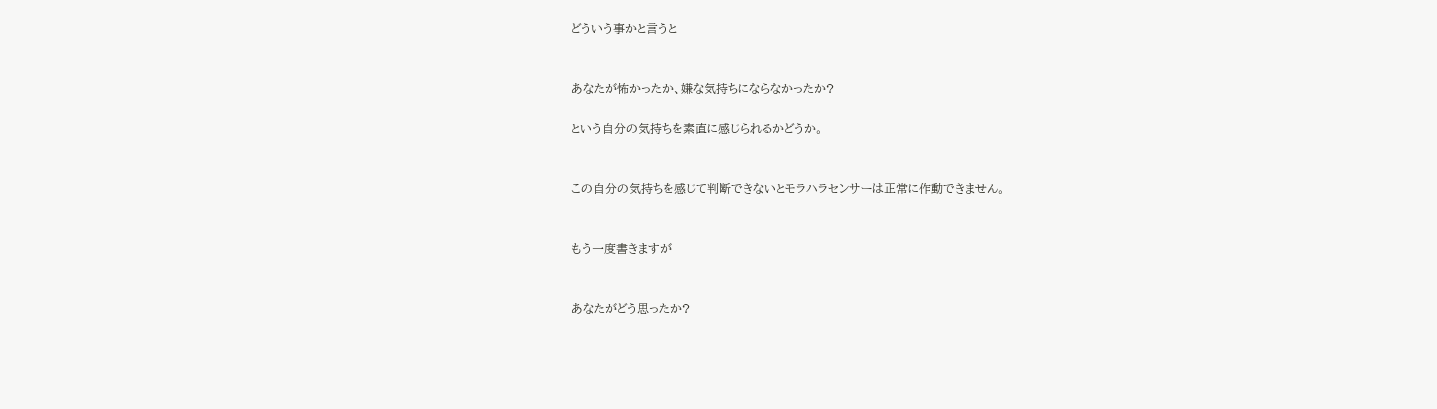どういう事かと言うと


あなたが怖かったか、嫌な気持ちにならなかったか?

という自分の気持ちを素直に感じられるかどうか。


この自分の気持ちを感じて判断できないとモラハラセンサーは正常に作動できません。


もう一度書きますが


あなたがどう思ったか?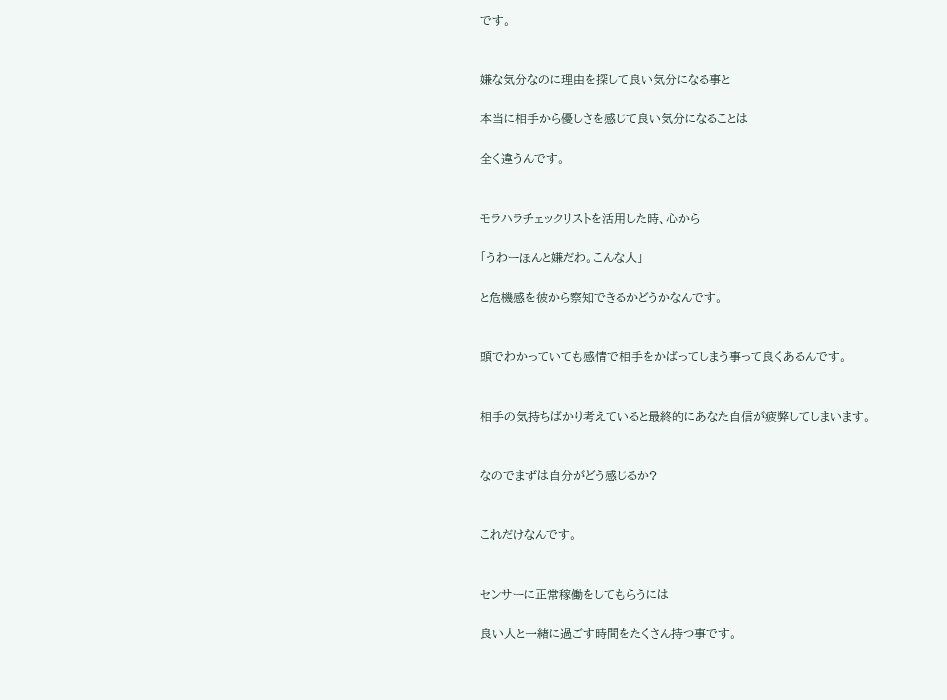です。


嫌な気分なのに理由を探して良い気分になる事と

本当に相手から優しさを感じて良い気分になることは

全く違うんです。


モラハラチェックリストを活用した時、心から

「うわーほんと嫌だわ。こんな人」

と危機感を彼から察知できるかどうかなんです。


頭でわかっていても感情で相手をかばってしまう事って良くあるんです。


相手の気持ちばかり考えていると最終的にあなた自信が疲弊してしまいます。


なのでまずは自分がどう感じるか?


これだけなんです。


センサーに正常稼働をしてもらうには

良い人と一緒に過ごす時間をたくさん持つ事です。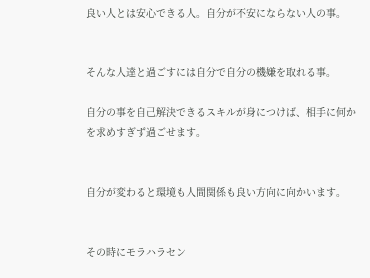良い人とは安心できる人。自分が不安にならない人の事。


そんな人達と過ごすには自分で自分の機嫌を取れる事。

自分の事を自己解決できるスキルが身につけば、相手に何かを求めすぎず過ごせます。


自分が変わると環境も人間関係も良い方向に向かいます。


その時にモラハラセン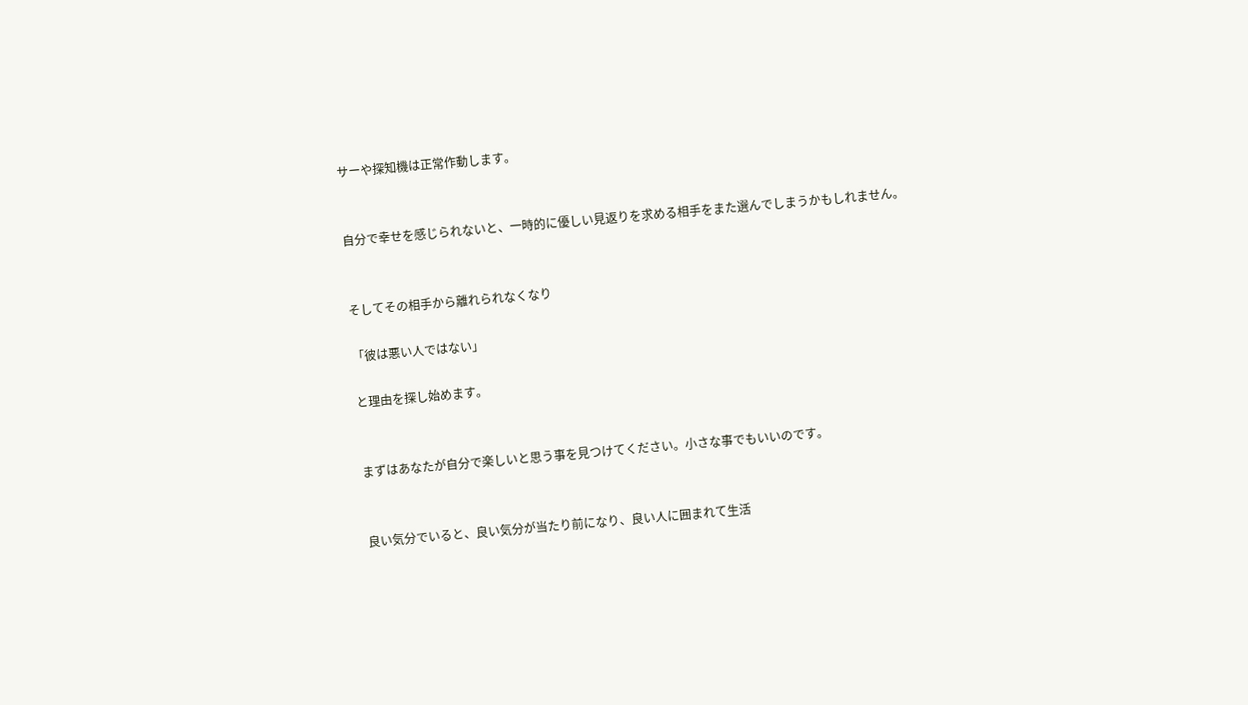サーや探知機は正常作動します。


自分で幸せを感じられないと、一時的に優しい見返りを求める相手をまた選んでしまうかもしれません。


そしてその相手から離れられなくなり

「彼は悪い人ではない」

と理由を探し始めます。


まずはあなたが自分で楽しいと思う事を見つけてください。小さな事でもいいのです。


良い気分でいると、良い気分が当たり前になり、良い人に囲まれて生活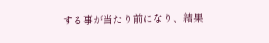する事が当たり前になり、結果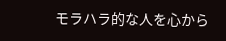モラハラ的な人を心から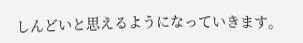しんどいと思えるようになっていきます。